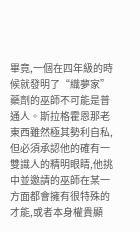畢竟,一個在四年級的時候就發明了“織夢家”藥劑的巫師不可能是普通人。斯拉格霍恩那老東西雖然極其勢利自私,但必須承認他的確有一雙識人的精明眼睛,他挑中並邀請的巫師在某一方面都會擁有很特殊的才能,或者本身權貴顯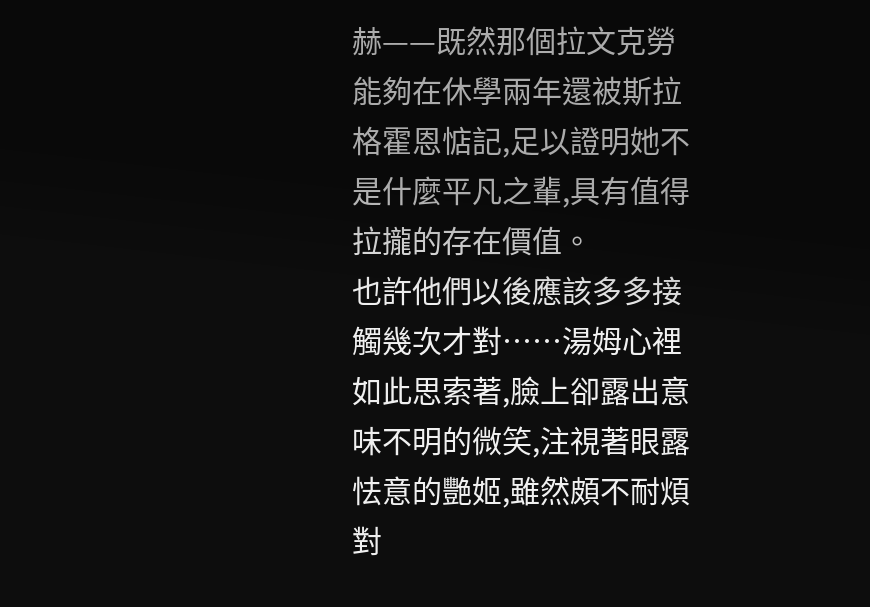赫——既然那個拉文克勞能夠在休學兩年還被斯拉格霍恩惦記,足以證明她不是什麼平凡之輩,具有值得拉攏的存在價值。
也許他們以後應該多多接觸幾次才對……湯姆心裡如此思索著,臉上卻露出意味不明的微笑,注視著眼露怯意的艷姬,雖然頗不耐煩對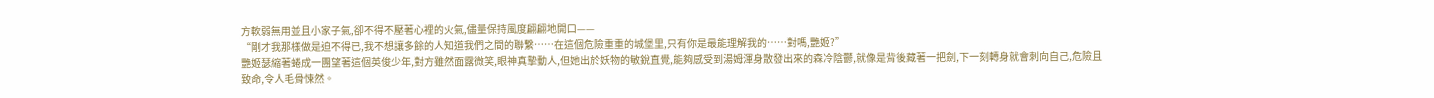方軟弱無用並且小家子氣,卻不得不壓著心裡的火氣,儘量保持風度翩翩地開口——
“剛才我那樣做是迫不得已,我不想讓多餘的人知道我們之間的聯繫……在這個危險重重的城堡里,只有你是最能理解我的……對嗎,艷姬?”
艷姬瑟縮著蜷成一團望著這個英俊少年,對方雖然面露微笑,眼神真摯動人,但她出於妖物的敏銳直覺,能夠感受到湯姆渾身散發出來的森冷陰鬱,就像是背後藏著一把劍,下一刻轉身就會刺向自己,危險且致命,令人毛骨悚然。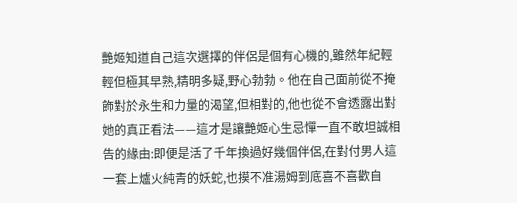艷姬知道自己這次選擇的伴侶是個有心機的,雖然年紀輕輕但極其早熟,精明多疑,野心勃勃。他在自己面前從不掩飾對於永生和力量的渴望,但相對的,他也從不會透露出對她的真正看法——這才是讓艷姬心生忌憚一直不敢坦誠相告的緣由:即便是活了千年換過好幾個伴侶,在對付男人這一套上爐火純青的妖蛇,也摸不准湯姆到底喜不喜歡自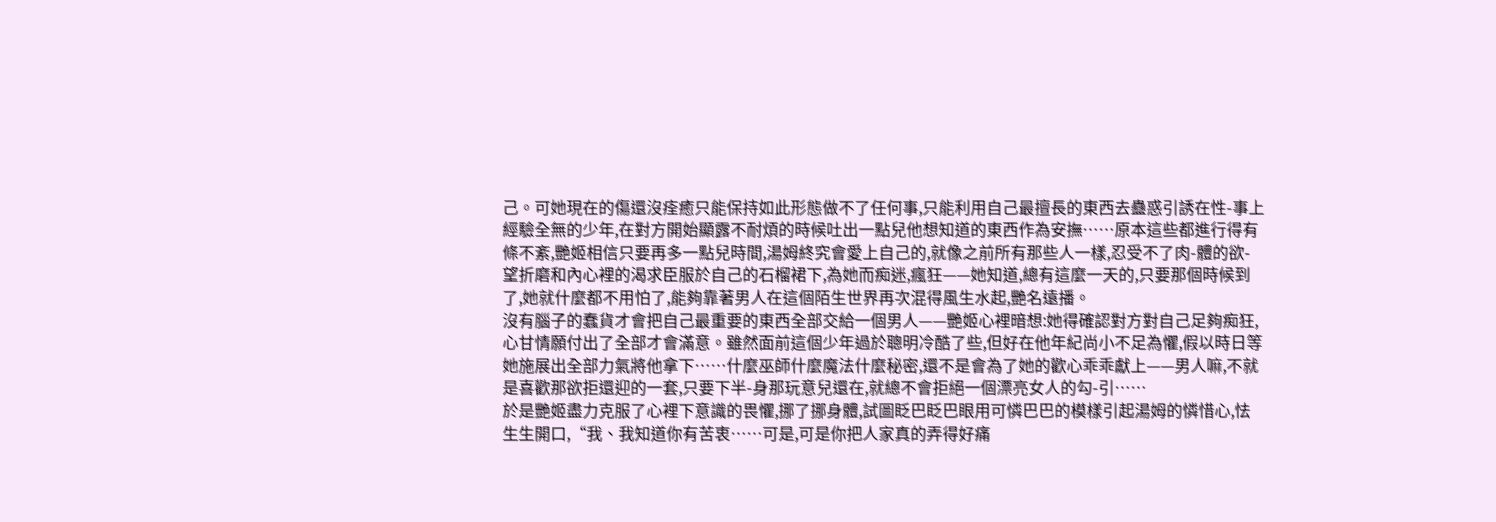己。可她現在的傷還沒痊癒只能保持如此形態做不了任何事,只能利用自己最擅長的東西去蠱惑引誘在性-事上經驗全無的少年,在對方開始顯露不耐煩的時候吐出一點兒他想知道的東西作為安撫……原本這些都進行得有條不紊,艷姬相信只要再多一點兒時間,湯姆終究會愛上自己的,就像之前所有那些人一樣,忍受不了肉-體的欲-望折磨和內心裡的渴求臣服於自己的石榴裙下,為她而痴迷,瘋狂——她知道,總有這麼一天的,只要那個時候到了,她就什麼都不用怕了,能夠靠著男人在這個陌生世界再次混得風生水起,艷名遠播。
沒有腦子的蠢貨才會把自己最重要的東西全部交給一個男人——艷姬心裡暗想:她得確認對方對自己足夠痴狂,心甘情願付出了全部才會滿意。雖然面前這個少年過於聰明冷酷了些,但好在他年紀尚小不足為懼,假以時日等她施展出全部力氣將他拿下……什麼巫師什麼魔法什麼秘密,還不是會為了她的歡心乖乖獻上——男人嘛,不就是喜歡那欲拒還迎的一套,只要下半-身那玩意兒還在,就總不會拒絕一個漂亮女人的勾-引……
於是艷姬盡力克服了心裡下意識的畏懼,挪了挪身體,試圖眨巴眨巴眼用可憐巴巴的模樣引起湯姆的憐惜心,怯生生開口,“我、我知道你有苦衷……可是,可是你把人家真的弄得好痛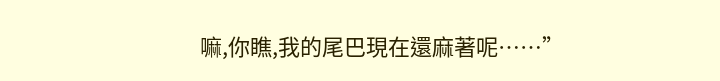嘛,你瞧,我的尾巴現在還麻著呢……”